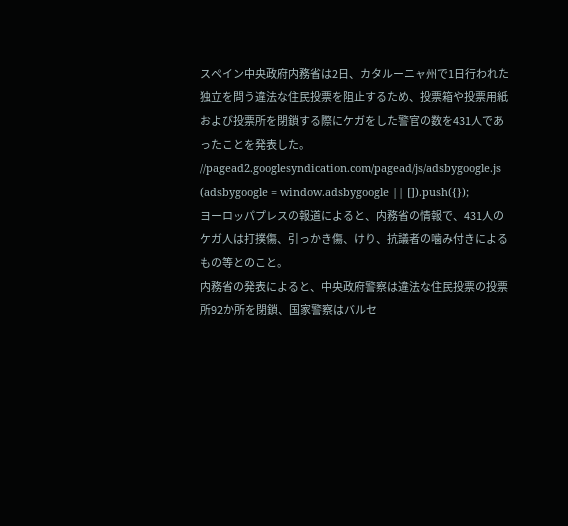スペイン中央政府内務省は2日、カタルーニャ州で1日行われた独立を問う違法な住民投票を阻止するため、投票箱や投票用紙および投票所を閉鎖する際にケガをした警官の数を431人であったことを発表した。
//pagead2.googlesyndication.com/pagead/js/adsbygoogle.js
(adsbygoogle = window.adsbygoogle || []).push({});
ヨーロッパプレスの報道によると、内務省の情報で、431人のケガ人は打撲傷、引っかき傷、けり、抗議者の噛み付きによるもの等とのこと。
内務省の発表によると、中央政府警察は違法な住民投票の投票所92か所を閉鎖、国家警察はバルセ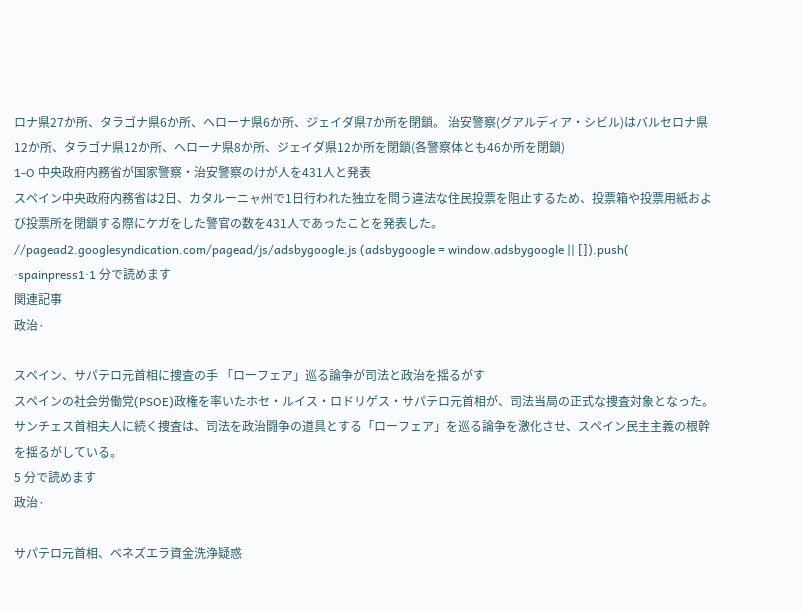ロナ県27か所、タラゴナ県6か所、ヘローナ県6か所、ジェイダ県7か所を閉鎖。 治安警察(グアルディア・シビル)はバルセロナ県12か所、タラゴナ県12か所、ヘローナ県8か所、ジェイダ県12か所を閉鎖(各警察体とも46か所を閉鎖)
1-O 中央政府内務省が国家警察・治安警察のけが人を431人と発表
スペイン中央政府内務省は2日、カタルーニャ州で1日行われた独立を問う違法な住民投票を阻止するため、投票箱や投票用紙および投票所を閉鎖する際にケガをした警官の数を431人であったことを発表した。 //pagead2.googlesyndication.com/pagead/js/adsbygoogle.js (adsbygoogle = window.adsbygoogle || []).push(
·spainpress1·1 分で読めます
関連記事
政治·

スペイン、サパテロ元首相に捜査の手 「ローフェア」巡る論争が司法と政治を揺るがす
スペインの社会労働党(PSOE)政権を率いたホセ・ルイス・ロドリゲス・サパテロ元首相が、司法当局の正式な捜査対象となった。サンチェス首相夫人に続く捜査は、司法を政治闘争の道具とする「ローフェア」を巡る論争を激化させ、スペイン民主主義の根幹を揺るがしている。
5 分で読めます
政治·

サパテロ元首相、ベネズエラ資金洗浄疑惑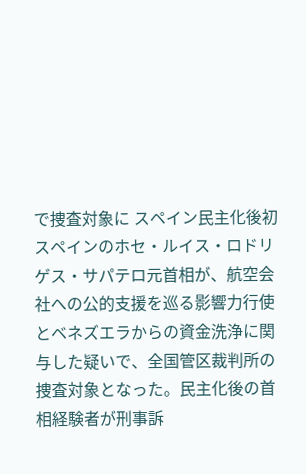で捜査対象に スペイン民主化後初
スペインのホセ・ルイス・ロドリゲス・サパテロ元首相が、航空会社への公的支援を巡る影響力行使とベネズエラからの資金洗浄に関与した疑いで、全国管区裁判所の捜査対象となった。民主化後の首相経験者が刑事訴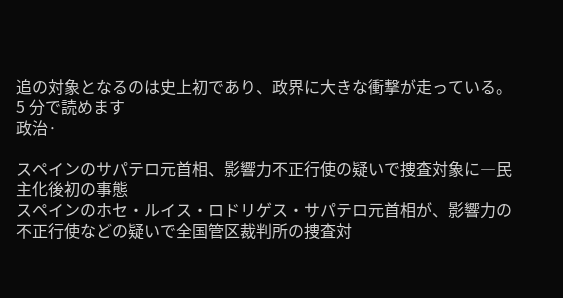追の対象となるのは史上初であり、政界に大きな衝撃が走っている。
5 分で読めます
政治·

スペインのサパテロ元首相、影響力不正行使の疑いで捜査対象に―民主化後初の事態
スペインのホセ・ルイス・ロドリゲス・サパテロ元首相が、影響力の不正行使などの疑いで全国管区裁判所の捜査対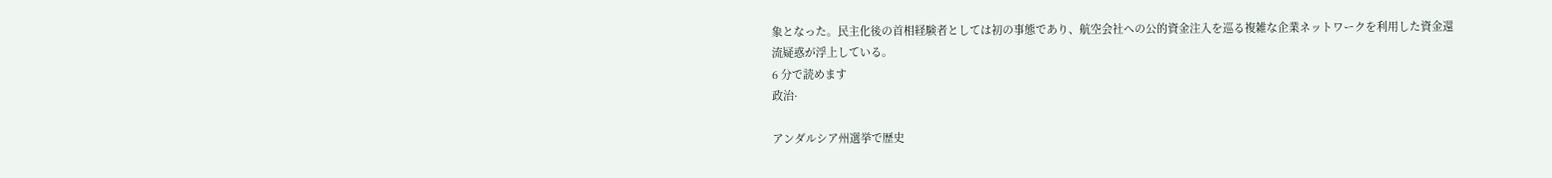象となった。民主化後の首相経験者としては初の事態であり、航空会社への公的資金注入を巡る複雑な企業ネットワークを利用した資金還流疑惑が浮上している。
6 分で読めます
政治·

アンダルシア州選挙で歴史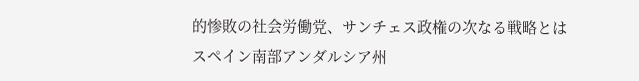的惨敗の社会労働党、サンチェス政権の次なる戦略とは
スペイン南部アンダルシア州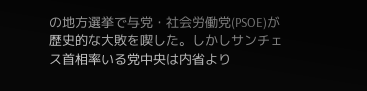の地方選挙で与党・社会労働党(PSOE)が歴史的な大敗を喫した。しかしサンチェス首相率いる党中央は内省より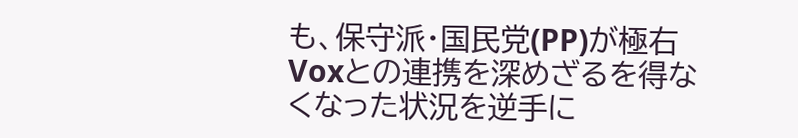も、保守派・国民党(PP)が極右Voxとの連携を深めざるを得なくなった状況を逆手に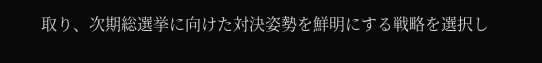取り、次期総選挙に向けた対決姿勢を鮮明にする戦略を選択し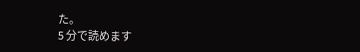た。
5 分で読めます